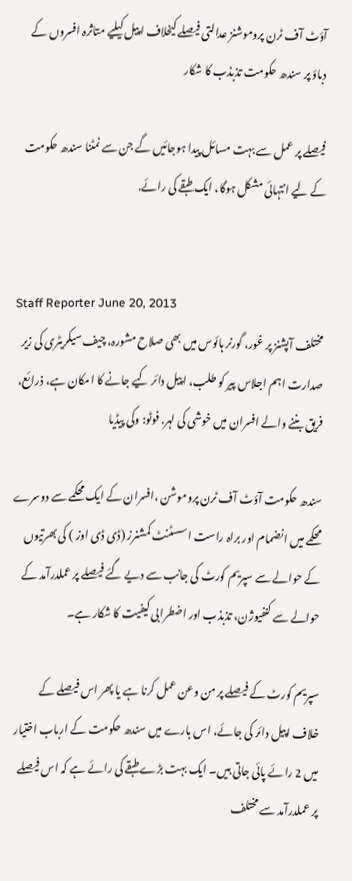آؤٹ آف ٹرن پروموشنز عدالتی فیصلے کیخلاف اپیل کیلیے متاثرہ افسروں کے دباؤ پر سندھ حکومت تذبذب کا شکار

فیصلے پر عمل سے بہت مسائل پیدا ہوجائیں گے جن سے نمٹنا سندھ حکومت کے لیے انتہائی مشکل ہوگا، ایک طبقے کی رائے.


Staff Reporter June 20, 2013
مختلف آپشنز پر غور، گورنر ہائوس میں بھی صلاح مشورہ، چیف سیکریٹری کی زیر صدارت اہم اجلاس پیر کو طلب، اپیل دائر کیے جانے کا امکان ہے، ذرائع، فریق بننے والے افسران میں خوشی کی لہر. فوٹو: وکی پیڈیا

سندھ حکومت آؤٹ آف ٹرن پروموشن ،افسران کے ایک محکمے سے دوسرے محکمے میں انضمام اور براہ راست اسسٹنٹ کمشنرز (ڈی ڈی اوز ) کی بھرتیوں کے حوالے سے سپریم کورٹ کی جانب سے دیے گئے فیصلے پر عملدرآمد کے حوالے سے کنفیوژن، تذبذب اور اضطرابی کیفیت کا شکار ہے۔

سپریم کورٹ کے فیصلے پر من وعن عمل کرنا ہے یا پھر اس فیصلے کے خلاف اپیل دائر کی جائے، اس بارے میں سندھ حکومت کے ارباب اختیار میں 2 رائے پائی جاتی ہیں۔ ایک بہت بڑے طبقے کی رائے ہے کہ اس فیصلے پر عملدرآمد سے مختلف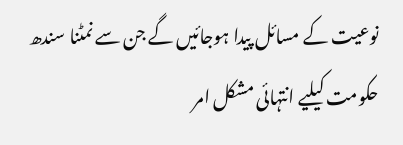نوعیت کے مسائل پیدا ہوجائیں گے جن سے نمٹنا سندھ حکومت کیلیے انتہائی مشکل امر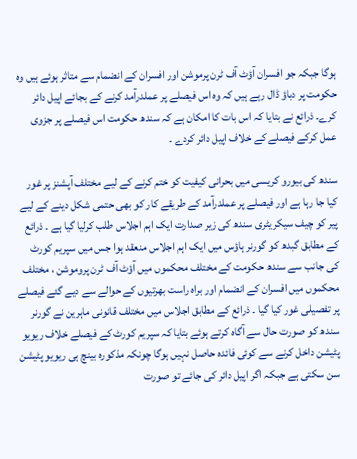ہوگا جبکہ جو افسران آؤٹ آف ٹرن پرموشن اور افسران کے انضمام سے متاثر ہوئے ہیں وہ حکومت پر دباؤ ڈال رہے ہیں کہ وہ اس فیصلے پر عملدرآمد کرنے کے بجائے اپیل دائر کرے۔ ذرائع نے بتایا کہ اس بات کا امکان ہے کہ سندھ حکومت اس فیصلے پر جزوی عمل کرکے فیصلے کے خلاف اپیل دائر کردے ۔

سندھ کی بیورو کریسی میں بحرانی کیفیت کو ختم کرنے کے لیے مختلف آپشنز پر غور کیا جا رہا ہے اور فیصلے پر عملدرآمد کے طریقے کار کو بھی حتمی شکل دینے کے لیے پیر کو چیف سیکریٹری سندھ کی زیر صدارت ایک اہم اجلاس طلب کرلیا گیا ہے ۔ ذرائع کے مطابق گبدھ کو گورنر ہاؤس میں ایک اہم اجلاس منعقد ہوا جس میں سپریم کورٹ کی جانب سے سندھ حکومت کے مختلف محکموں میں آؤٹ آف ٹرن پروموشن ، مختلف محکموں میں افسران کے انضمام اور براہ راست بھرتیوں کے حوالے سے دیے گئے فیصلے پر تفصیلی غور کیا گیا ۔ ذرائع کے مطابق اجلاس میں مختلف قانونی ماہرین نے گورنر سندھ کو صورت حال سے آگاہ کرتے ہوئے بتایا کہ سپریم کورٹ کے فیصلے خلاف ریویو پٹیشن داخل کرنے سے کوئی فائدہ حاصل نہیں ہوگا چونکہ مذکورہ بینچ ہی ریویو پٹیشن سن سکتی ہے جبکہ اگر اپیل دائر کی جائے تو صورت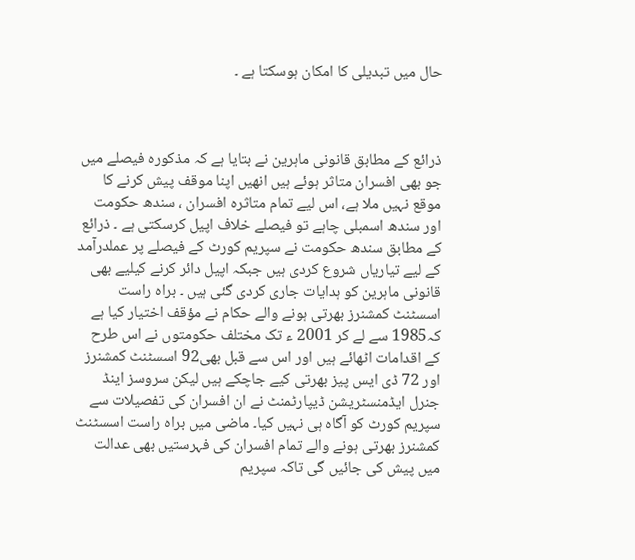حال میں تبدیلی کا امکان ہوسکتا ہے ۔



ذرائع کے مطابق قانونی ماہرین نے بتایا ہے کہ مذکورہ فیصلے میں جو بھی افسران متاثر ہوئے ہیں انھیں اپنا موقف پیش کرنے کا موقع نہیں ملا ہے، اس لیے تمام متاثرہ افسران ، سندھ حکومت اور سندھ اسمبلی چاہے تو فیصلے خلاف اپیل کرسکتی ہے ۔ ذرائع کے مطابق سندھ حکومت نے سپریم کورٹ کے فیصلے پر عملدرآمد کے لیے تیاریاں شروع کردی ہیں جبکہ اپیل دائر کرنے کیلیے بھی قانونی ماہرین کو ہدایات جاری کردی گئی ہیں ۔ براہ راست اسسٹنٹ کمشنرز بھرتی ہونے والے حکام نے مؤقف اختیار کیا ہے کہ1985 سے لے کر 2001 ء تک مختلف حکومتوں نے اس طرح کے اقدامات اٹھائے ہیں اور اس سے قبل بھی92 اسسٹنٹ کمشنرز اور 72 ڈی ایس پیز بھرتی کیے جاچکے ہیں لیکن سروسز اینڈ جنرل ایڈمنسٹریشن ڈیپارٹمنٹ نے ان افسران کی تفصیلات سے سپریم کورٹ کو آگاہ ہی نہیں کیا۔ ماضی میں براہ راست اسسٹنٹ کمشنرز بھرتی ہونے والے تمام افسران کی فہرستیں بھی عدالت میں پیش کی جائیں گی تاکہ سپریم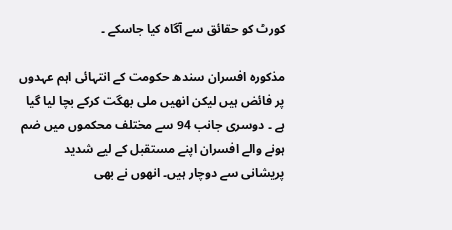کورٹ کو حقائق سے آگاہ کیا جاسکے ۔

مذکورہ افسران سندھ حکومت کے انتہائی اہم عہدوں پر فائض ہیں لیکن انھیں ملی بھگت کرکے بچا لیا گیا ہے ۔ دوسری جانب 94 سے مختلف محکموں میں ضم ہونے والے افسران اپنے مستقبل کے لیے شدید پریشانی سے دوچار ہیں۔ انھوں نے بھی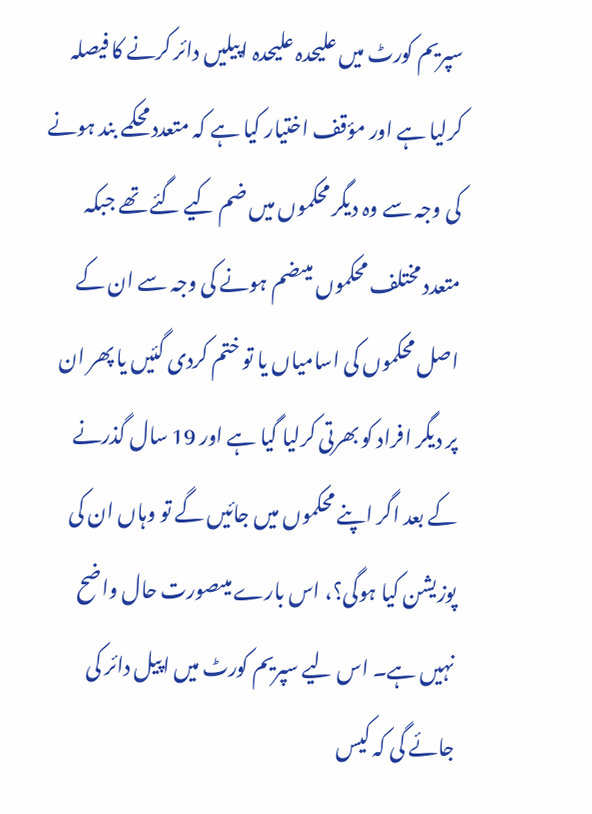سپریم کورٹ میں علیحدہ علیحدہ اپیلیں دائر کرنے کا فیصلہ کرلیا ہے اور مؤقف اختیار کیا ہے کہ متعدد محکمے بند ہونے کی وجہ سے وہ دیگر محکموں میں ضم کیے گئے تھے جبکہ متعدد مختلف محکموں میںضم ہونے کی وجہ سے ان کے اصل محکموں کی اسامیاں یا تو ختم کردی گئیں یا پھر ان پر دیگر افراد کو بھرتی کرلیا گیا ہے اور 19 سال گذرنے کے بعد اگر اپنے محکموں میں جائیں گے تو وہاں ان کی پوزیشن کیا ہوگی؟، اس بارے میںصورت حال واضح نہیں ہے۔ اس لیے سپریم کورٹ میں اپیل دائر کی جائے گی کہ کیس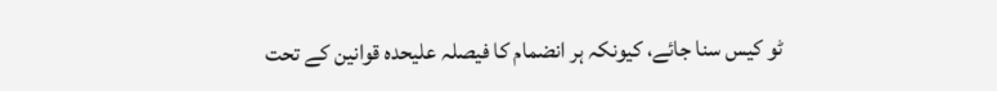ٹو کیس سنا جائے، کیونکہ ہر انضمام کا فیصلہ علیحدہ قوانین کے تحت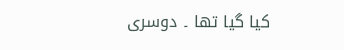کیا گیا تھا ۔ دوسری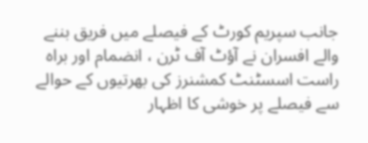جانب سپریم کورٹ کے فیصلے میں فریق بننے والے افسران نے آؤٹ آف ٹرن ، انضمام اور براہ راست اسسٹنٹ کمشنرز کی بھرتیوں کے حوالے سے فیصلے پر خوشی کا اظہار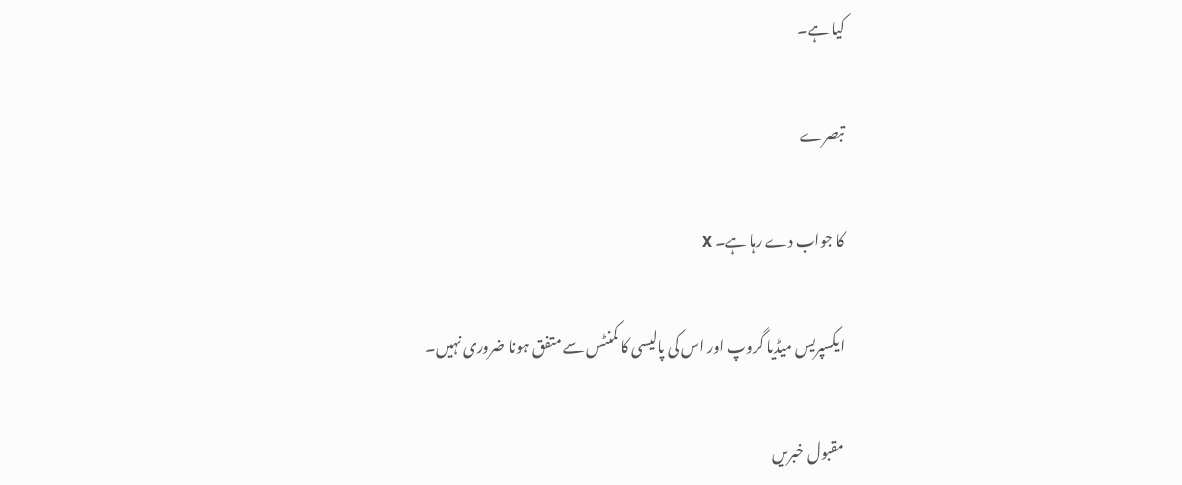کیا ہے۔

تبصرے

کا جواب دے رہا ہے۔ X

ایکسپریس میڈیا گروپ اور اس کی پالیسی کا کمنٹس سے متفق ہونا ضروری نہیں۔

مقبول خبریں